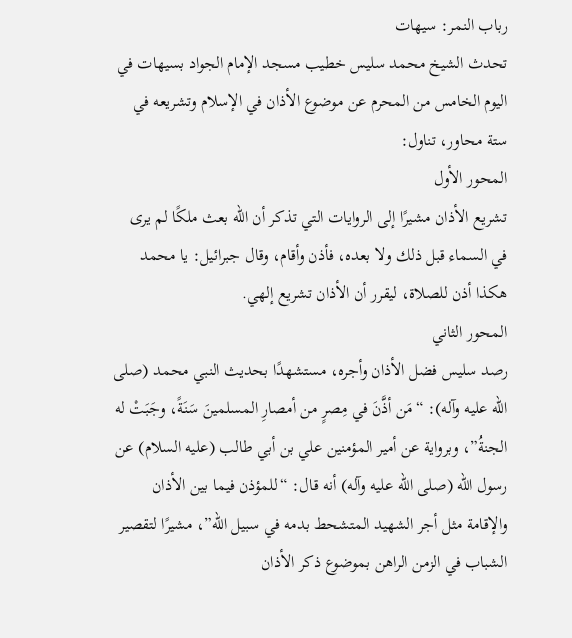رباب النمر: سيهات
تحدث الشيخ محمد سليس خطيب مسجد الإمام الجواد بسيهات في اليوم الخامس من المحرم عن موضوع الأذان في الإسلام وتشريعه في ستة محاور، تناول:
المحور الأول
تشريع الأذان مشيرًا إلى الروايات التي تذكر أن الله بعث ملكًا لم يرى في السماء قبل ذلك ولا بعده، فأذن وأقام، وقال جبرائيل: يا محمد هكذا أذن للصلاة، ليقرر أن الأذان تشريع إلهي.
المحور الثاني
رصد سليس فضل الأذان وأجره، مستشهدًا بحديث النبي محمد (صلى الله عليه وآله): “مَن أذَّنَ في مِصرٍ من أمصارِ المسلمينَ سَنَةً، وجَبَتْ له الجنةُ”، وبرواية عن أمير المؤمنين علي بن أبي طالب (عليه السلام) عن رسول الله (صلى الله عليه وآله) أنه قال: “للمؤذن فيما بين الأذان والإقامة مثل أجر الشهيد المتشحط بدمه في سبيل الله”، مشيرًا لتقصير الشباب في الزمن الراهن بموضوع ذكر الأذان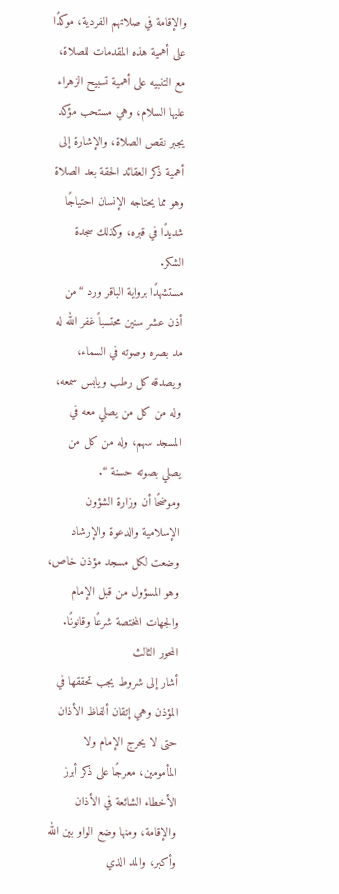والإقامة في صلاتهم الفردية، موكدًا على أهمية هذه المقدمات للصلاة، مع التنبيه على أهمية تسبيح الزهراء عليها السلام، وهي مستحب مؤكد يجبر نقص الصلاة، والإشارة إلى أهمية ذكر العقائد الحقة بعد الصلاة وهو مما يحتاجه الإنسان احتياجًا شديدًا في قبره، وكذلك سجدة الشكر.
مستشهدًا برواية الباقر ورد “من أذن عشر سنين محتسباً غفر الله له مد بصره وصوته في السماء، ويصدقه كل رطب ويابس سمعه، وله من كل من يصلي معه في المسجد سهم، وله من كل من يصلي بصوته حسنة “.
وموضحًا أن وزارة الشؤون الإسلامية والدعوة والإرشاد وضعت لكل مسجد مؤذن خاص، وهو المسؤول من قبل الإمام والجهات المختصة شرعًا وقانونًا.
المحور الثالث
أشار إلى شروط يجب تحققها في المؤذن وهي إتقان ألفاظ الأذان حتى لا يحرج الإمام ولا المأمومين، معرجًا على ذكر أبرز الأخطاء الشائعة في الأذان والإقامة، ومنها وضع الواو بين الله وأكبر، والمد الذي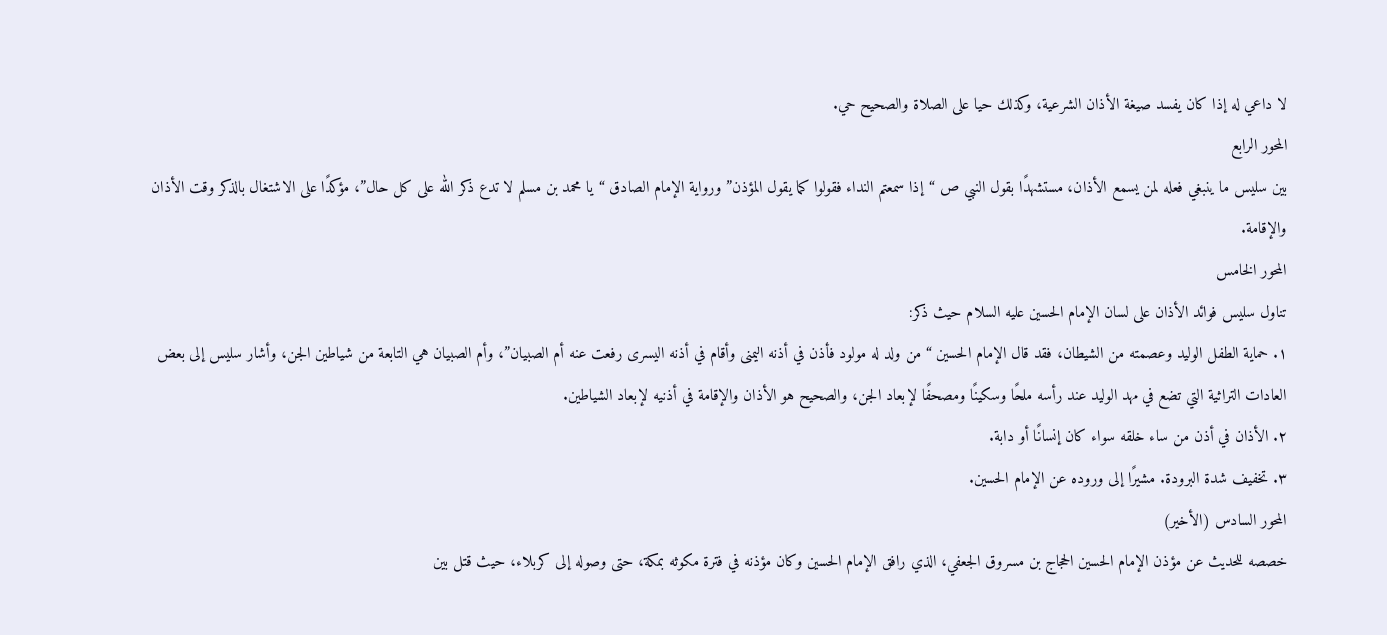لا داعي له إذا كان يفسد صيغة الأذان الشرعية، وكذلك حيا على الصلاة والصحيح حي.
المحور الرابع
بين سليس ما ينبغي فعله لمن يسمع الأذان، مستشهدًا بقول النبي ص “إذا سمعتم النداء فقولوا كما يقول المؤذن” ورواية الإمام الصادق “يا محمد بن مسلم لا تدع ذكر الله على كل حال”، مؤكدًا على الاشتغال بالذكر وقت الأذان والإقامة.
المحور الخامس
تناول سليس فوائد الأذان على لسان الإمام الحسين عليه السلام حيث ذكر:
١. حماية الطفل الوليد وعصمته من الشيطان، فقد قال الإمام الحسين “من ولد له مولود فأذن في أذنه اليمنى وأقام في أذنه اليسرى رفعت عنه أم الصبيان”، وأم الصبيان هي التابعة من شياطين الجن، وأشار سليس إلى بعض العادات التراثية التي تضع في مهد الوليد عند رأسه ملحًا وسكينًا ومصحفًا لإبعاد الجن، والصحيح هو الأذان والإقامة في أذنيه لإبعاد الشياطين.
٢. الأذان في أذن من ساء خلقه سواء كان إنسانًا أو دابة.
٣. تخفيف شدة البرودة. مشيرًا إلى وروده عن الإمام الحسين.
المحور السادس (الأخير)
خصصه للحديث عن مؤذن الإمام الحسين الحجاج بن مسروق الجعفي، الذي رافق الإمام الحسين وكان مؤذنه في فترة مكوثه بمكة، حتى وصوله إلى كربلاء، حيث قتل بين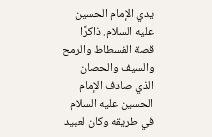يدي الإمام الحسين عليه السلام. ذاكرًا قصة الفسطاط والرمح والسيف والحصان الذي صادف الإمام الحسين عليه السلام في طريقه وكان لعبيد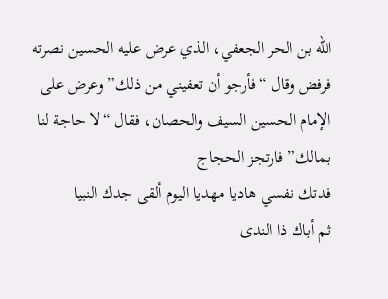الله بن الحر الجعفي، الذي عرض عليه الحسين نصرته فرفض وقال “فأرجو أن تعفيني من ذلك” وعرض على الإمام الحسين السيف والحصان، فقال “لا حاجة لنا بمالك” فارتجز الحجاج
فدتك نفسي هاديا مهديا اليوم ألقى جدك النبيا
ثم أباك ذا الندى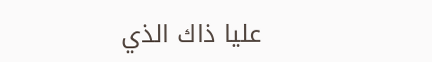عليا ذاك الذي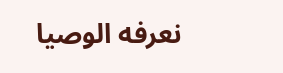نعرفه الوصيا